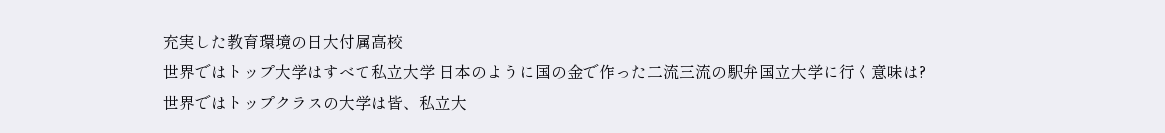充実した教育環境の日大付属高校
世界ではトップ大学はすべて私立大学 日本のように国の金で作った二流三流の駅弁国立大学に行く意味は?
世界ではトップクラスの大学は皆、私立大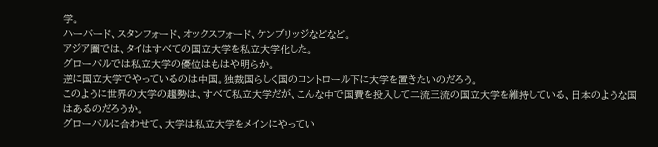学。
ハーバード、スタンフォード、オックスフォード、ケンブリッジなどなど。
アジア圏では、タイはすべての国立大学を私立大学化した。
グローバルでは私立大学の優位はもはや明らか。
逆に国立大学でやっているのは中国。独裁国らしく国のコントロール下に大学を置きたいのだろう。
このように世界の大学の趨勢は、すべて私立大学だが、こんな中で国費を投入して二流三流の国立大学を維持している、日本のような国はあるのだろうか。
グローバルに合わせて、大学は私立大学をメインにやってい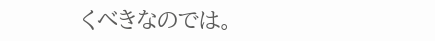くべきなのでは。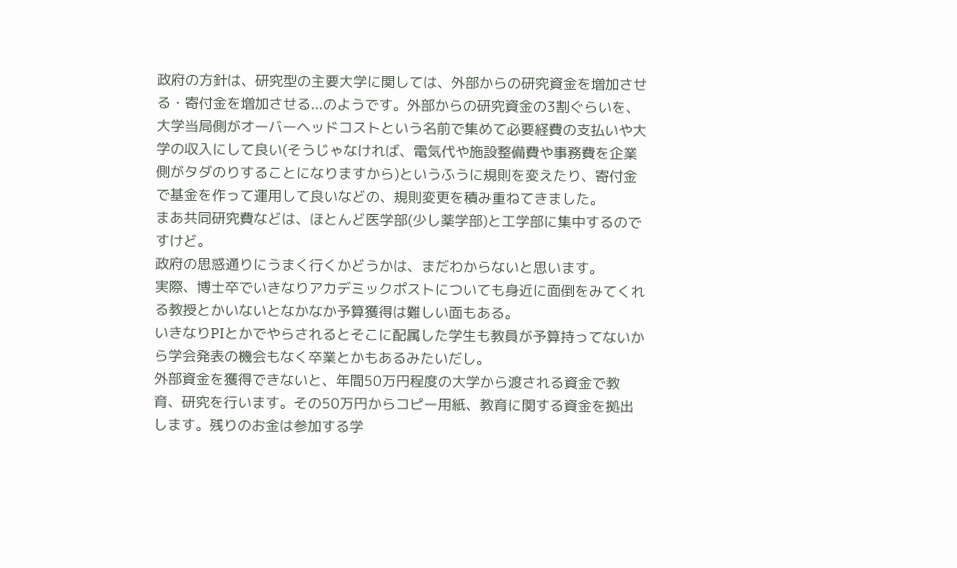政府の方針は、研究型の主要大学に関しては、外部からの研究資金を増加させる・寄付金を増加させる...のようです。外部からの研究資金の3割ぐらいを、大学当局側がオーバーヘッドコストという名前で集めて必要経費の支払いや大学の収入にして良い(そうじゃなければ、電気代や施設整備費や事務費を企業側がタダのりすることになりますから)というふうに規則を変えたり、寄付金で基金を作って運用して良いなどの、規則変更を積み重ねてきました。
まあ共同研究費などは、ほとんど医学部(少し薬学部)と工学部に集中するのですけど。
政府の思惑通りにうまく行くかどうかは、まだわからないと思います。
実際、博士卒でいきなりアカデミックポストについても身近に面倒をみてくれる教授とかいないとなかなか予算獲得は難しい面もある。
いきなりPIとかでやらされるとそこに配属した学生も教員が予算持ってないから学会発表の機会もなく卒業とかもあるみたいだし。
外部資金を獲得できないと、年間50万円程度の大学から渡される資金で教育、研究を行います。その50万円からコピー用紙、教育に関する資金を拠出します。残りのお金は参加する学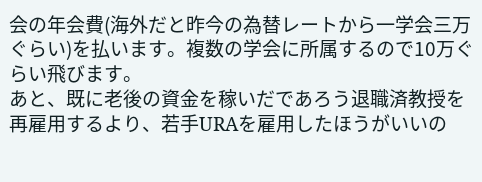会の年会費(海外だと昨今の為替レートから一学会三万ぐらい)を払います。複数の学会に所属するので10万ぐらい飛びます。
あと、既に老後の資金を稼いだであろう退職済教授を再雇用するより、若手URAを雇用したほうがいいの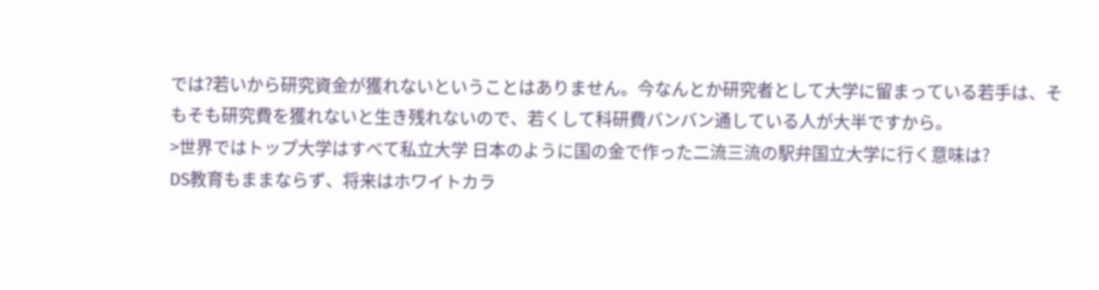では?若いから研究資金が獲れないということはありません。今なんとか研究者として大学に留まっている若手は、そもそも研究費を獲れないと生き残れないので、若くして科研費バンバン通している人が大半ですから。
>世界ではトップ大学はすべて私立大学 日本のように国の金で作った二流三流の駅弁国立大学に行く意味は?
DS教育もままならず、将来はホワイトカラ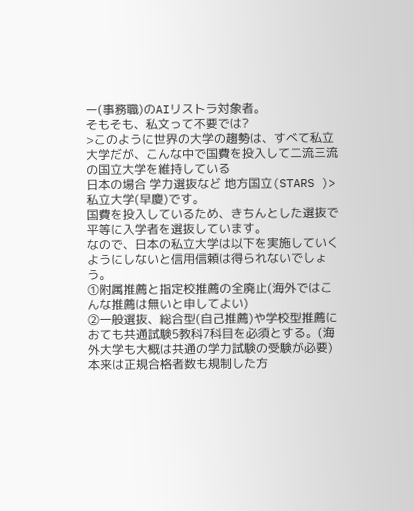ー(事務職)のAIリストラ対象者。
そもそも、私文って不要では?
>このように世界の大学の趨勢は、すべて私立大学だが、こんな中で国費を投入して二流三流の国立大学を維持している
日本の場合 学力選抜など 地方国立(STARS )> 私立大学(早慶)です。
国費を投入しているため、きちんとした選抜で平等に入学者を選抜しています。
なので、日本の私立大学は以下を実施していくようにしないと信用信頼は得られないでしょう。
①附属推薦と指定校推薦の全廃止(海外ではこんな推薦は無いと申してよい)
②一般選抜、総合型(自己推薦)や学校型推薦におても共通試験5教科7科目を必須とする。(海外大学も大概は共通の学力試験の受験が必要)
本来は正規合格者数も規制した方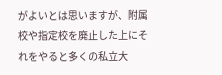がよいとは思いますが、附属校や指定校を廃止した上にそれをやると多くの私立大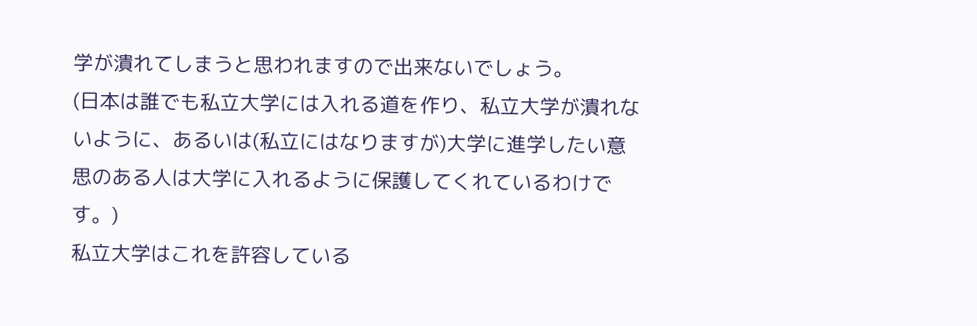学が潰れてしまうと思われますので出来ないでしょう。
(日本は誰でも私立大学には入れる道を作り、私立大学が潰れないように、あるいは(私立にはなりますが)大学に進学したい意思のある人は大学に入れるように保護してくれているわけです。)
私立大学はこれを許容している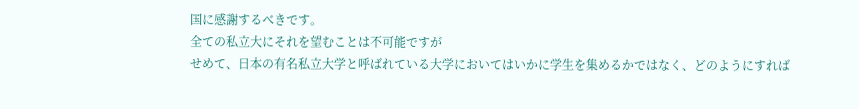国に感謝するべきです。
全ての私立大にそれを望むことは不可能ですが
せめて、日本の有名私立大学と呼ばれている大学においてはいかに学生を集めるかではなく、どのようにすれば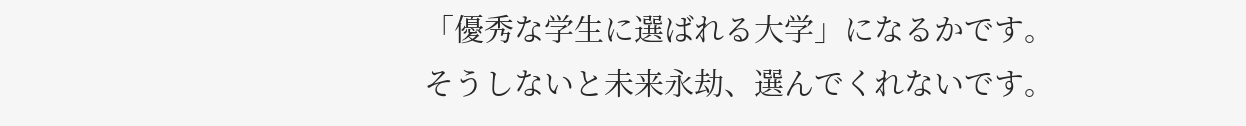「優秀な学生に選ばれる大学」になるかです。
そうしないと未来永劫、選んでくれないです。